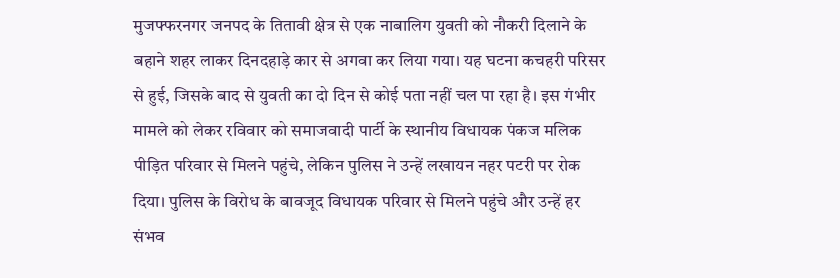मुजफ्फरनगर जनपद के तितावी क्षेत्र से एक नाबालिग युवती को नौकरी दिलाने के बहाने शहर लाकर दिनदहाड़े कार से अगवा कर लिया गया। यह घटना कचहरी परिसर से हुई, जिसके बाद से युवती का दो दिन से कोई पता नहीं चल पा रहा है। इस गंभीर मामले को लेकर रविवार को समाजवादी पार्टी के स्थानीय विधायक पंकज मलिक पीड़ित परिवार से मिलने पहुंचे, लेकिन पुलिस ने उन्हें लखायन नहर पटरी पर रोक दिया। पुलिस के विरोध के बावजूद विधायक परिवार से मिलने पहुंचे और उन्हें हर संभव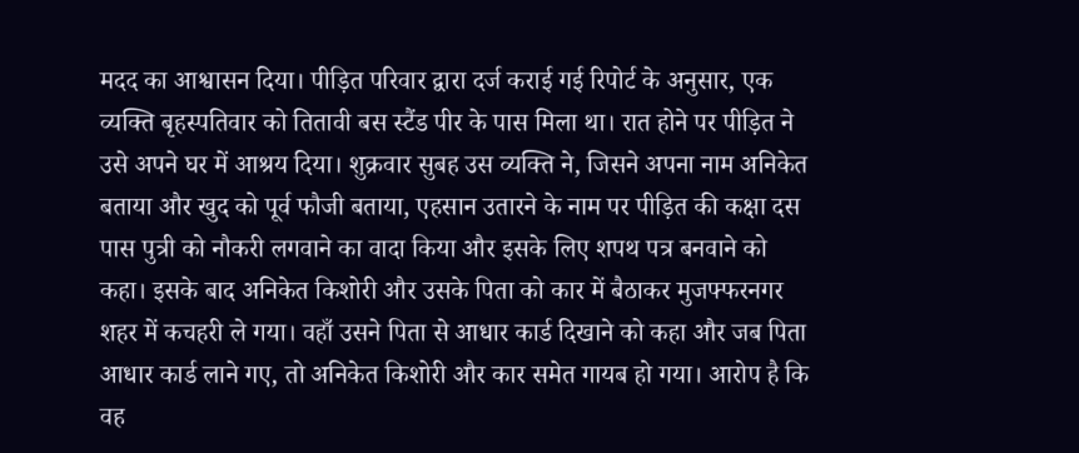मदद का आश्वासन दिया। पीड़ित परिवार द्वारा दर्ज कराई गई रिपोर्ट के अनुसार, एक व्यक्ति बृहस्पतिवार को तितावी बस स्टैंड पीर के पास मिला था। रात होने पर पीड़ित ने उसे अपने घर में आश्रय दिया। शुक्रवार सुबह उस व्यक्ति ने, जिसने अपना नाम अनिकेत बताया और खुद को पूर्व फौजी बताया, एहसान उतारने के नाम पर पीड़ित की कक्षा दस पास पुत्री को नौकरी लगवाने का वादा किया और इसके लिए शपथ पत्र बनवाने को कहा। इसके बाद अनिकेत किशोरी और उसके पिता को कार में बैठाकर मुजफ्फरनगर शहर में कचहरी ले गया। वहाँ उसने पिता से आधार कार्ड दिखाने को कहा और जब पिता आधार कार्ड लाने गए, तो अनिकेत किशोरी और कार समेत गायब हो गया। आरोप है कि वह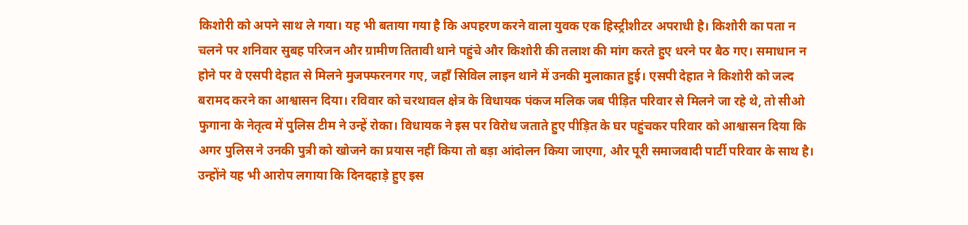किशोरी को अपने साथ ले गया। यह भी बताया गया है कि अपहरण करने वाला युवक एक हिस्ट्रीशीटर अपराधी है। किशोरी का पता न चलने पर शनिवार सुबह परिजन और ग्रामीण तितावी थाने पहुंचे और किशोरी की तलाश की मांग करते हुए धरने पर बैठ गए। समाधान न होने पर वे एसपी देहात से मिलने मुजफ्फरनगर गए, जहाँ सिविल लाइन थाने में उनकी मुलाकात हुई। एसपी देहात ने किशोरी को जल्द बरामद करने का आश्वासन दिया। रविवार को चरथावल क्षेत्र के विधायक पंकज मलिक जब पीड़ित परिवार से मिलने जा रहे थे, तो सीओ फुगाना के नेतृत्व में पुलिस टीम ने उन्हें रोका। विधायक ने इस पर विरोध जताते हुए पीड़ित के घर पहुंचकर परिवार को आश्वासन दिया कि अगर पुलिस ने उनकी पुत्री को खोजने का प्रयास नहीं किया तो बड़ा आंदोलन किया जाएगा, और पूरी समाजवादी पार्टी परिवार के साथ है। उन्होंने यह भी आरोप लगाया कि दिनदहाड़े हुए इस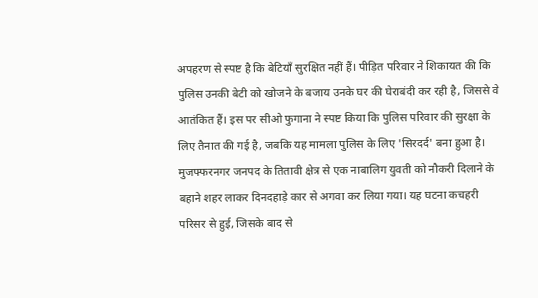अपहरण से स्पष्ट है कि बेटियाँ सुरक्षित नहीं हैं। पीड़ित परिवार ने शिकायत की कि पुलिस उनकी बेटी को खोजने के बजाय उनके घर की घेराबंदी कर रही है, जिससे वे आतंकित हैं। इस पर सीओ फुगाना ने स्पष्ट किया कि पुलिस परिवार की सुरक्षा के लिए तैनात की गई है, जबकि यह मामला पुलिस के लिए 'सिरदर्द' बना हुआ है।
मुजफ्फरनगर जनपद के तितावी क्षेत्र से एक नाबालिग युवती को नौकरी दिलाने के बहाने शहर लाकर दिनदहाड़े कार से अगवा कर लिया गया। यह घटना कचहरी परिसर से हुई, जिसके बाद से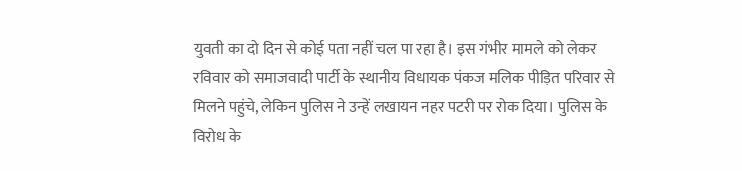युवती का दो दिन से कोई पता नहीं चल पा रहा है। इस गंभीर मामले को लेकर रविवार को समाजवादी पार्टी के स्थानीय विधायक पंकज मलिक पीड़ित परिवार से मिलने पहुंचे, लेकिन पुलिस ने उन्हें लखायन नहर पटरी पर रोक दिया। पुलिस के विरोध के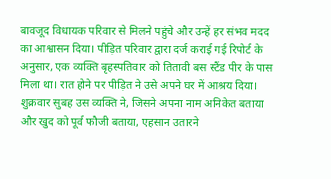बावजूद विधायक परिवार से मिलने पहुंचे और उन्हें हर संभव मदद का आश्वासन दिया। पीड़ित परिवार द्वारा दर्ज कराई गई रिपोर्ट के अनुसार, एक व्यक्ति बृहस्पतिवार को तितावी बस स्टैंड पीर के पास मिला था। रात होने पर पीड़ित ने उसे अपने घर में आश्रय दिया। शुक्रवार सुबह उस व्यक्ति ने, जिसने अपना नाम अनिकेत बताया और खुद को पूर्व फौजी बताया, एहसान उतारने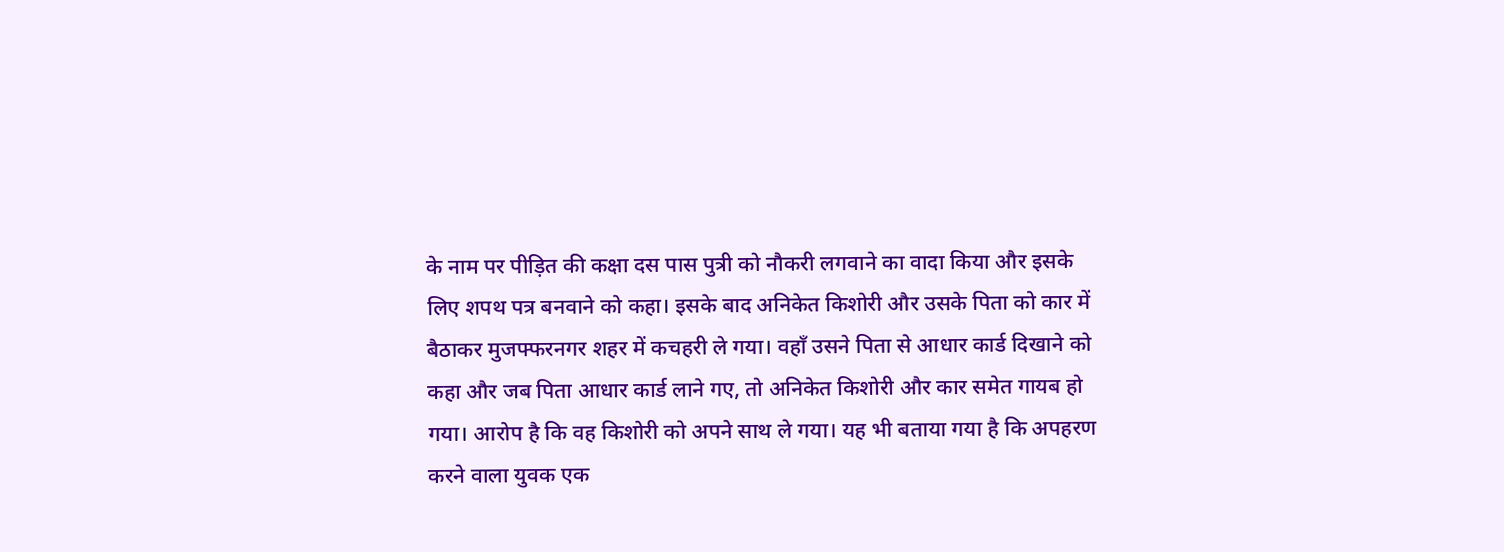के नाम पर पीड़ित की कक्षा दस पास पुत्री को नौकरी लगवाने का वादा किया और इसके लिए शपथ पत्र बनवाने को कहा। इसके बाद अनिकेत किशोरी और उसके पिता को कार में बैठाकर मुजफ्फरनगर शहर में कचहरी ले गया। वहाँ उसने पिता से आधार कार्ड दिखाने को कहा और जब पिता आधार कार्ड लाने गए, तो अनिकेत किशोरी और कार समेत गायब हो गया। आरोप है कि वह किशोरी को अपने साथ ले गया। यह भी बताया गया है कि अपहरण करने वाला युवक एक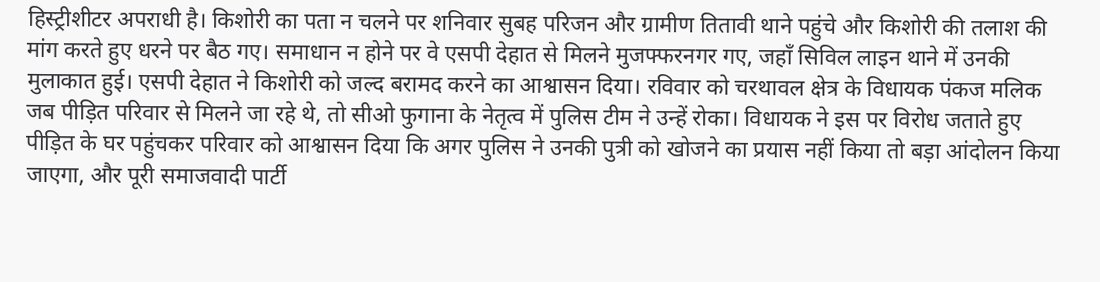हिस्ट्रीशीटर अपराधी है। किशोरी का पता न चलने पर शनिवार सुबह परिजन और ग्रामीण तितावी थाने पहुंचे और किशोरी की तलाश की मांग करते हुए धरने पर बैठ गए। समाधान न होने पर वे एसपी देहात से मिलने मुजफ्फरनगर गए, जहाँ सिविल लाइन थाने में उनकी मुलाकात हुई। एसपी देहात ने किशोरी को जल्द बरामद करने का आश्वासन दिया। रविवार को चरथावल क्षेत्र के विधायक पंकज मलिक जब पीड़ित परिवार से मिलने जा रहे थे, तो सीओ फुगाना के नेतृत्व में पुलिस टीम ने उन्हें रोका। विधायक ने इस पर विरोध जताते हुए पीड़ित के घर पहुंचकर परिवार को आश्वासन दिया कि अगर पुलिस ने उनकी पुत्री को खोजने का प्रयास नहीं किया तो बड़ा आंदोलन किया जाएगा, और पूरी समाजवादी पार्टी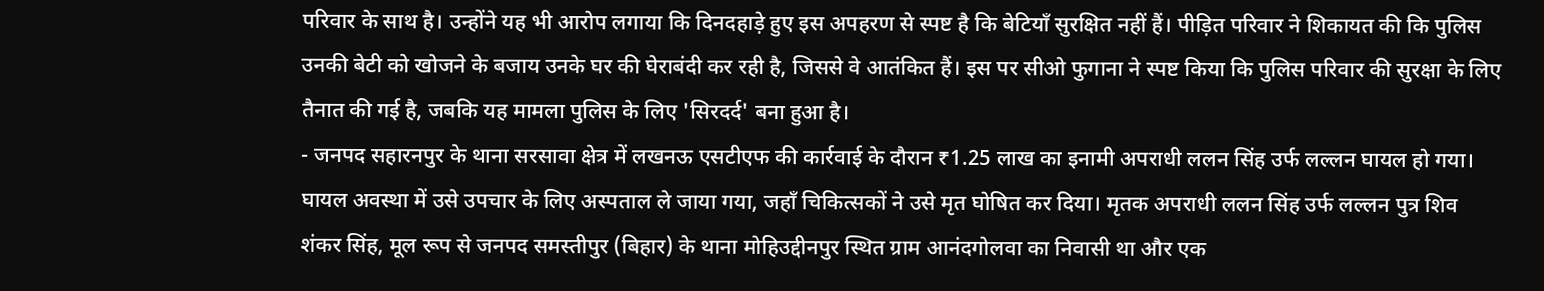परिवार के साथ है। उन्होंने यह भी आरोप लगाया कि दिनदहाड़े हुए इस अपहरण से स्पष्ट है कि बेटियाँ सुरक्षित नहीं हैं। पीड़ित परिवार ने शिकायत की कि पुलिस उनकी बेटी को खोजने के बजाय उनके घर की घेराबंदी कर रही है, जिससे वे आतंकित हैं। इस पर सीओ फुगाना ने स्पष्ट किया कि पुलिस परिवार की सुरक्षा के लिए तैनात की गई है, जबकि यह मामला पुलिस के लिए 'सिरदर्द' बना हुआ है।
- जनपद सहारनपुर के थाना सरसावा क्षेत्र में लखनऊ एसटीएफ की कार्रवाई के दौरान ₹1.25 लाख का इनामी अपराधी ललन सिंह उर्फ लल्लन घायल हो गया। घायल अवस्था में उसे उपचार के लिए अस्पताल ले जाया गया, जहाँ चिकित्सकों ने उसे मृत घोषित कर दिया। मृतक अपराधी ललन सिंह उर्फ लल्लन पुत्र शिव शंकर सिंह, मूल रूप से जनपद समस्तीपुर (बिहार) के थाना मोहिउद्दीनपुर स्थित ग्राम आनंदगोलवा का निवासी था और एक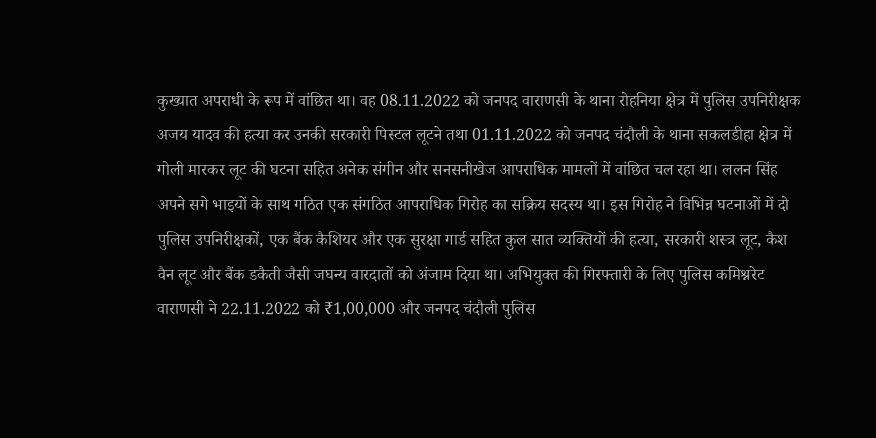कुख्यात अपराधी के रूप में वांछित था। वह 08.11.2022 को जनपद वाराणसी के थाना रोहनिया क्षेत्र में पुलिस उपनिरीक्षक अजय यादव की हत्या कर उनकी सरकारी पिस्टल लूटने तथा 01.11.2022 को जनपद चंदौली के थाना सकलडीहा क्षेत्र में गोली मारकर लूट की घटना सहित अनेक संगीन और सनसनीखेज आपराधिक मामलों में वांछित चल रहा था। ललन सिंह अपने सगे भाइयों के साथ गठित एक संगठित आपराधिक गिरोह का सक्रिय सदस्य था। इस गिरोह ने विभिन्न घटनाओं में दो पुलिस उपनिरीक्षकों, एक बैंक कैशियर और एक सुरक्षा गार्ड सहित कुल सात व्यक्तियों की हत्या, सरकारी शस्त्र लूट, कैश वैन लूट और बैंक डकैती जैसी जघन्य वारदातों को अंजाम दिया था। अभियुक्त की गिरफ्तारी के लिए पुलिस कमिश्नरेट वाराणसी ने 22.11.2022 को ₹1,00,000 और जनपद चंदौली पुलिस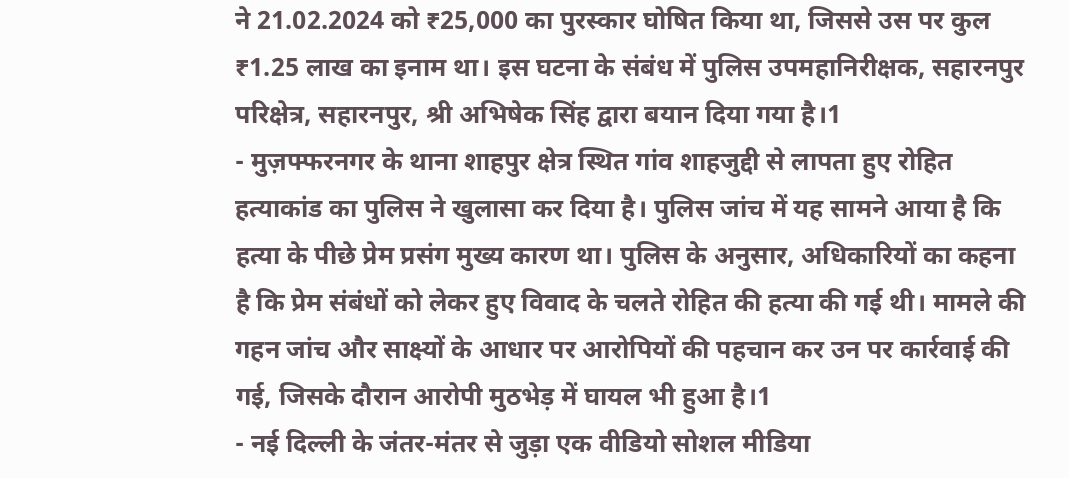ने 21.02.2024 को ₹25,000 का पुरस्कार घोषित किया था, जिससे उस पर कुल ₹1.25 लाख का इनाम था। इस घटना के संबंध में पुलिस उपमहानिरीक्षक, सहारनपुर परिक्षेत्र, सहारनपुर, श्री अभिषेक सिंह द्वारा बयान दिया गया है।1
- मुज़फ्फरनगर के थाना शाहपुर क्षेत्र स्थित गांव शाहजुद्दी से लापता हुए रोहित हत्याकांड का पुलिस ने खुलासा कर दिया है। पुलिस जांच में यह सामने आया है कि हत्या के पीछे प्रेम प्रसंग मुख्य कारण था। पुलिस के अनुसार, अधिकारियों का कहना है कि प्रेम संबंधों को लेकर हुए विवाद के चलते रोहित की हत्या की गई थी। मामले की गहन जांच और साक्ष्यों के आधार पर आरोपियों की पहचान कर उन पर कार्रवाई की गई, जिसके दौरान आरोपी मुठभेड़ में घायल भी हुआ है।1
- नई दिल्ली के जंतर-मंतर से जुड़ा एक वीडियो सोशल मीडिया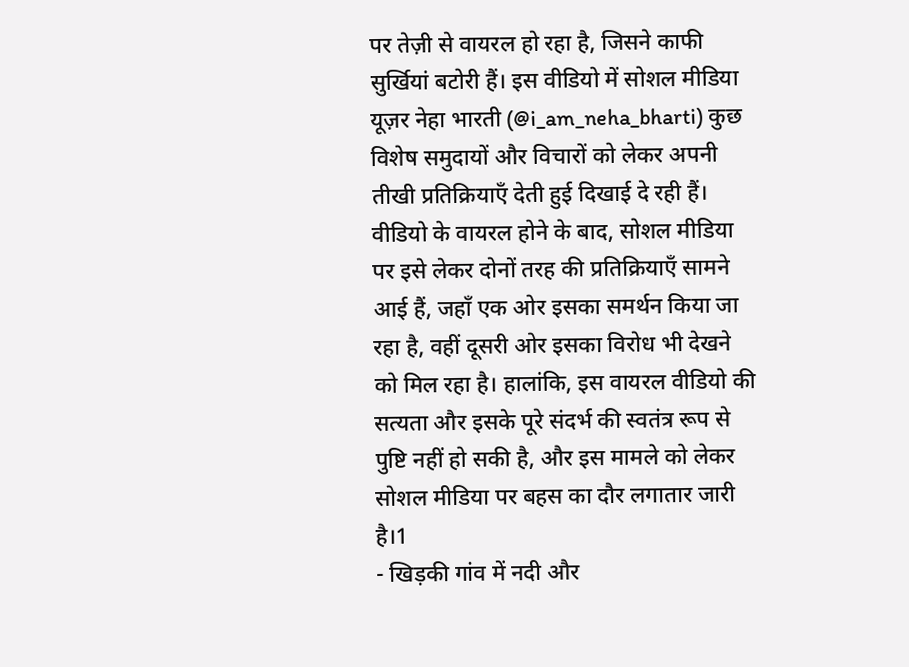पर तेज़ी से वायरल हो रहा है, जिसने काफी सुर्खियां बटोरी हैं। इस वीडियो में सोशल मीडिया यूज़र नेहा भारती (@i_am_neha_bharti) कुछ विशेष समुदायों और विचारों को लेकर अपनी तीखी प्रतिक्रियाएँ देती हुई दिखाई दे रही हैं। वीडियो के वायरल होने के बाद, सोशल मीडिया पर इसे लेकर दोनों तरह की प्रतिक्रियाएँ सामने आई हैं, जहाँ एक ओर इसका समर्थन किया जा रहा है, वहीं दूसरी ओर इसका विरोध भी देखने को मिल रहा है। हालांकि, इस वायरल वीडियो की सत्यता और इसके पूरे संदर्भ की स्वतंत्र रूप से पुष्टि नहीं हो सकी है, और इस मामले को लेकर सोशल मीडिया पर बहस का दौर लगातार जारी है।1
- खिड़की गांव में नदी और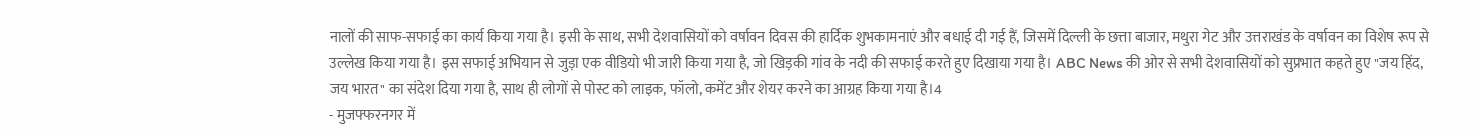नालों की साफ-सफाई का कार्य किया गया है। इसी के साथ, सभी देशवासियों को वर्षावन दिवस की हार्दिक शुभकामनाएं और बधाई दी गई हैं, जिसमें दिल्ली के छत्ता बाजार, मथुरा गेट और उत्तराखंड के वर्षावन का विशेष रूप से उल्लेख किया गया है। इस सफाई अभियान से जुड़ा एक वीडियो भी जारी किया गया है, जो खिड़की गांव के नदी की सफाई करते हुए दिखाया गया है। ABC News की ओर से सभी देशवासियों को सुप्रभात कहते हुए "जय हिंद, जय भारत" का संदेश दिया गया है, साथ ही लोगों से पोस्ट को लाइक, फॉलो, कमेंट और शेयर करने का आग्रह किया गया है।4
- मुजफ्फरनगर में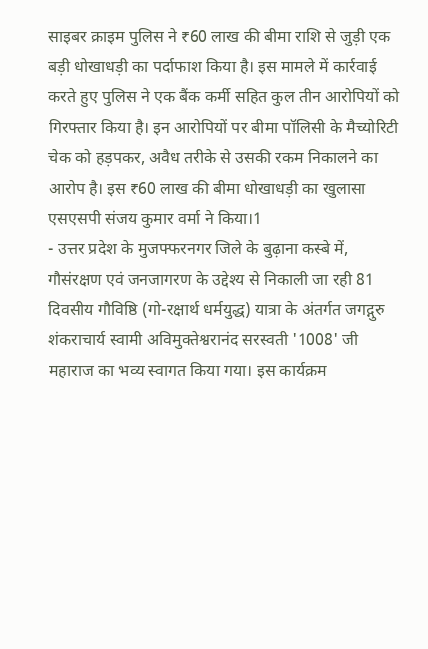साइबर क्राइम पुलिस ने ₹60 लाख की बीमा राशि से जुड़ी एक बड़ी धोखाधड़ी का पर्दाफाश किया है। इस मामले में कार्रवाई करते हुए पुलिस ने एक बैंक कर्मी सहित कुल तीन आरोपियों को गिरफ्तार किया है। इन आरोपियों पर बीमा पॉलिसी के मैच्योरिटी चेक को हड़पकर, अवैध तरीके से उसकी रकम निकालने का आरोप है। इस ₹60 लाख की बीमा धोखाधड़ी का खुलासा एसएसपी संजय कुमार वर्मा ने किया।1
- उत्तर प्रदेश के मुजफ्फरनगर जिले के बुढ़ाना कस्बे में, गौसंरक्षण एवं जनजागरण के उद्देश्य से निकाली जा रही 81 दिवसीय गौविष्ठि (गो-रक्षार्थ धर्मयुद्ध) यात्रा के अंतर्गत जगद्गुरु शंकराचार्य स्वामी अविमुक्तेश्वरानंद सरस्वती '1008' जी महाराज का भव्य स्वागत किया गया। इस कार्यक्रम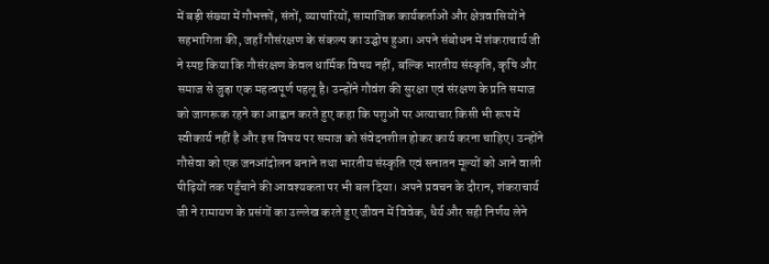में बड़ी संख्या में गौभक्तों, संतों, व्यापारियों, सामाजिक कार्यकर्ताओं और क्षेत्रवासियों ने सहभागिता की, जहाँ गौसंरक्षण के संकल्प का उद्घोष हुआ। अपने संबोधन में शंकराचार्य जी ने स्पष्ट किया कि गौसंरक्षण केवल धार्मिक विषय नहीं, बल्कि भारतीय संस्कृति, कृषि और समाज से जुड़ा एक महत्वपूर्ण पहलू है। उन्होंने गौवंश की सुरक्षा एवं संरक्षण के प्रति समाज को जागरूक रहने का आह्वान करते हुए कहा कि पशुओं पर अत्याचार किसी भी रूप में स्वीकार्य नहीं है और इस विषय पर समाज को संवेदनशील होकर कार्य करना चाहिए। उन्होंने गौसेवा को एक जनआंदोलन बनाने तथा भारतीय संस्कृति एवं सनातन मूल्यों को आने वाली पीढ़ियों तक पहुँचाने की आवश्यकता पर भी बल दिया। अपने प्रवचन के दौरान, शंकराचार्य जी ने रामायण के प्रसंगों का उल्लेख करते हुए जीवन में विवेक, धैर्य और सही निर्णय लेने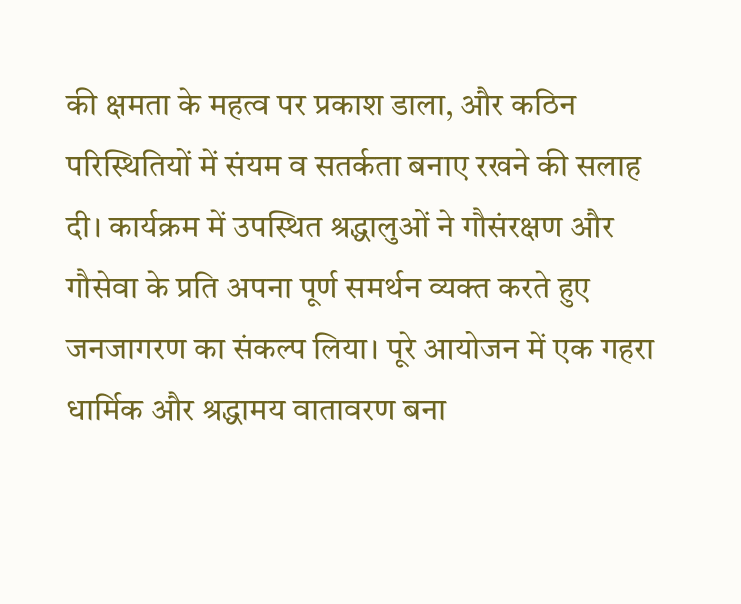की क्षमता के महत्व पर प्रकाश डाला, और कठिन परिस्थितियों में संयम व सतर्कता बनाए रखने की सलाह दी। कार्यक्रम में उपस्थित श्रद्धालुओं ने गौसंरक्षण और गौसेवा के प्रति अपना पूर्ण समर्थन व्यक्त करते हुए जनजागरण का संकल्प लिया। पूरे आयोजन में एक गहरा धार्मिक और श्रद्धामय वातावरण बना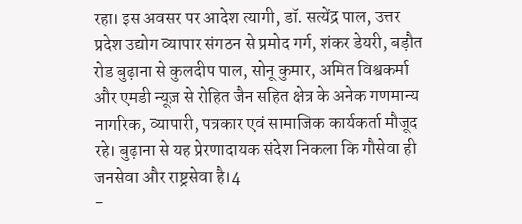रहा। इस अवसर पर आदेश त्यागी, डॉ. सत्येंद्र पाल, उत्तर प्रदेश उद्योग व्यापार संगठन से प्रमोद गर्ग, शंकर डेयरी, बड़ौत रोड बुढ़ाना से कुलदीप पाल, सोनू कुमार, अमित विश्वकर्मा और एमडी न्यूज़ से रोहित जैन सहित क्षेत्र के अनेक गणमान्य नागरिक, व्यापारी, पत्रकार एवं सामाजिक कार्यकर्ता मौजूद रहे। बुढ़ाना से यह प्रेरणादायक संदेश निकला कि गौसेवा ही जनसेवा और राष्ट्रसेवा है।4
-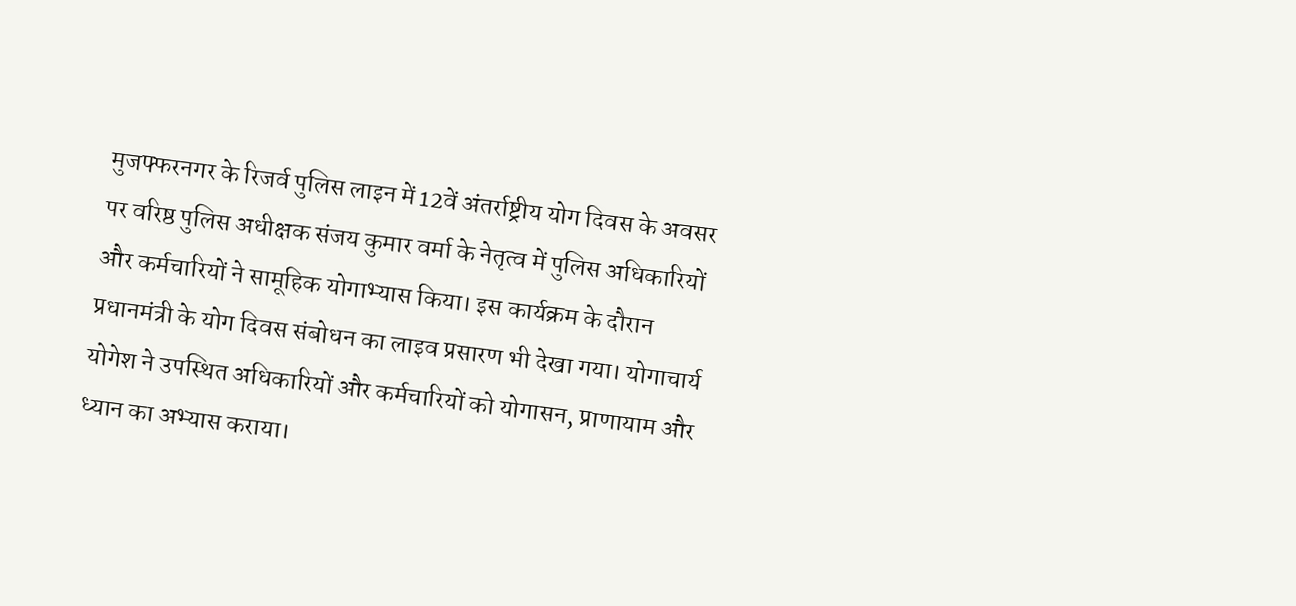मुजफ्फरनगर के रिजर्व पुलिस लाइन में 12वें अंतर्राष्ट्रीय योग दिवस के अवसर पर वरिष्ठ पुलिस अधीक्षक संजय कुमार वर्मा के नेतृत्व में पुलिस अधिकारियों और कर्मचारियों ने सामूहिक योगाभ्यास किया। इस कार्यक्रम के दौरान प्रधानमंत्री के योग दिवस संबोधन का लाइव प्रसारण भी देखा गया। योगाचार्य योगेश ने उपस्थित अधिकारियों और कर्मचारियों को योगासन, प्राणायाम और ध्यान का अभ्यास कराया।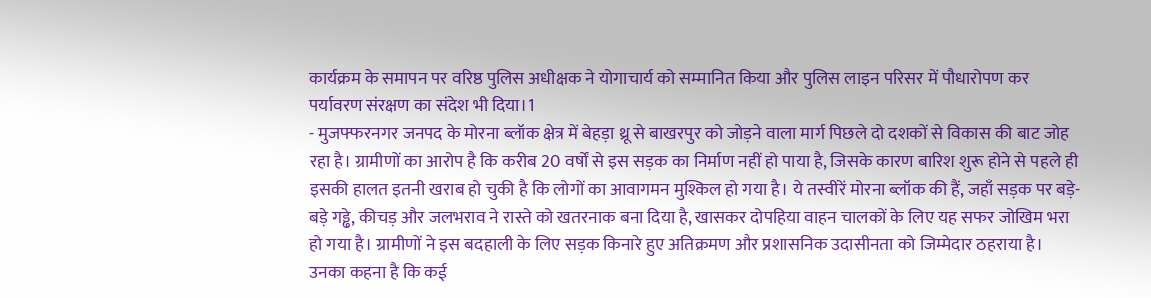कार्यक्रम के समापन पर वरिष्ठ पुलिस अधीक्षक ने योगाचार्य को सम्मानित किया और पुलिस लाइन परिसर में पौधारोपण कर पर्यावरण संरक्षण का संदेश भी दिया।1
- मुजफ्फरनगर जनपद के मोरना ब्लॉक क्षेत्र में बेहड़ा थ्रू से बाखरपुर को जोड़ने वाला मार्ग पिछले दो दशकों से विकास की बाट जोह रहा है। ग्रामीणों का आरोप है कि करीब 20 वर्षों से इस सड़क का निर्माण नहीं हो पाया है, जिसके कारण बारिश शुरू होने से पहले ही इसकी हालत इतनी खराब हो चुकी है कि लोगों का आवागमन मुश्किल हो गया है। ये तस्वीरें मोरना ब्लॉक की हैं, जहाँ सड़क पर बड़े-बड़े गड्ढे, कीचड़ और जलभराव ने रास्ते को खतरनाक बना दिया है, खासकर दोपहिया वाहन चालकों के लिए यह सफर जोखिम भरा हो गया है। ग्रामीणों ने इस बदहाली के लिए सड़क किनारे हुए अतिक्रमण और प्रशासनिक उदासीनता को जिम्मेदार ठहराया है। उनका कहना है कि कई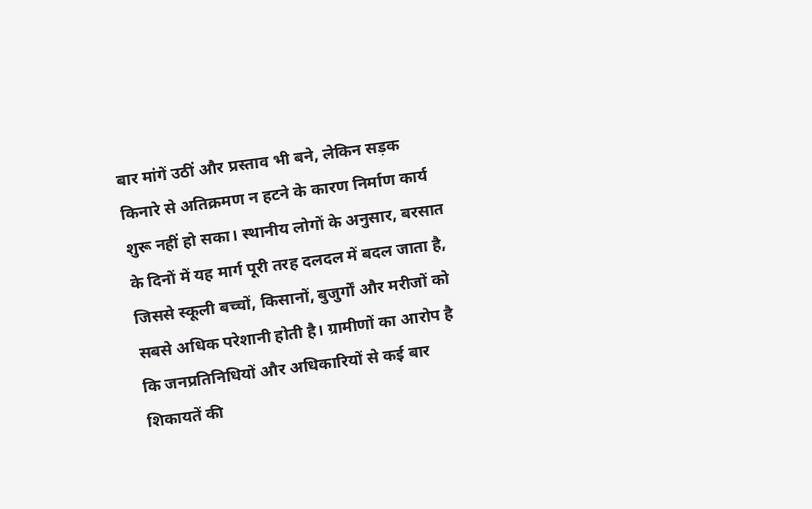बार मांगें उठीं और प्रस्ताव भी बने, लेकिन सड़क किनारे से अतिक्रमण न हटने के कारण निर्माण कार्य शुरू नहीं हो सका। स्थानीय लोगों के अनुसार, बरसात के दिनों में यह मार्ग पूरी तरह दलदल में बदल जाता है, जिससे स्कूली बच्चों, किसानों, बुजुर्गों और मरीजों को सबसे अधिक परेशानी होती है। ग्रामीणों का आरोप है कि जनप्रतिनिधियों और अधिकारियों से कई बार शिकायतें की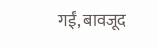गईं, बावजूद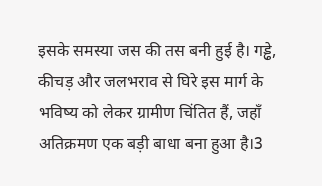इसके समस्या जस की तस बनी हुई है। गड्ढे, कीचड़ और जलभराव से घिरे इस मार्ग के भविष्य को लेकर ग्रामीण चिंतित हैं, जहाँ अतिक्रमण एक बड़ी बाधा बना हुआ है।3